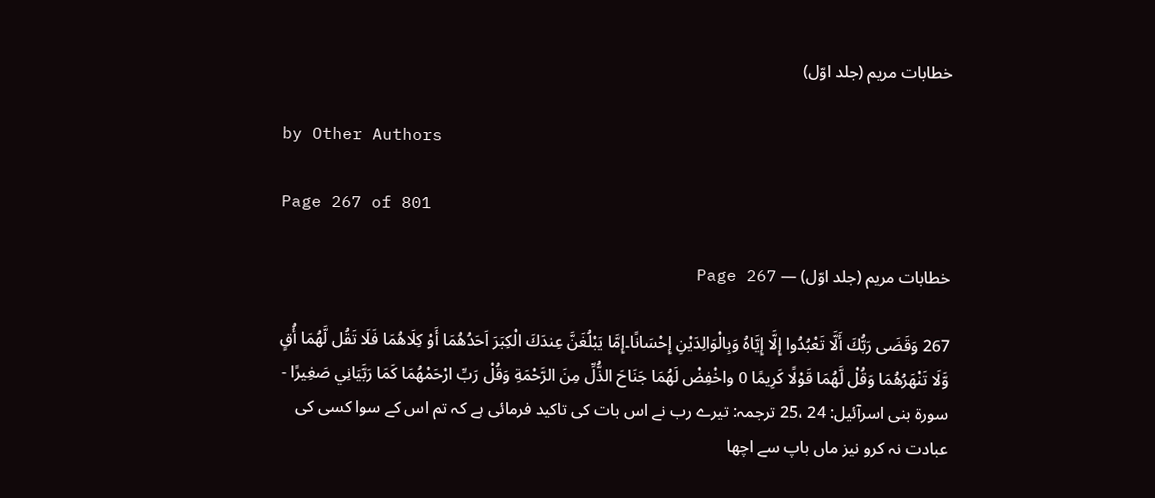خطابات مریم (جلد اوّل)

by Other Authors

Page 267 of 801

خطابات مریم (جلد اوّل) — Page 267

267 وَقَضَى رَبُّكَ أَلَّا تَعْبُدُوا إِلَّا إِيَّاهُ وَبِالْوَالِدَيْنِ إِحْسَانًا۔إِمَّا يَبْلُغَنَّ عِندَكَ الْكِبَرَ اَحَدُهُمَا أَوْ كِلَاهُمَا فَلَا تَقُل لَّهُمَا أُقٍ وَّلَا تَنْهَرُهُمَا وَقُلْ لَّهُمَا قَوْلًا كَرِيمًا 0 واخْفِضْ لَهُمَا جَنَاحَ الذُّلِّ مِنَ الرَّحْمَةِ وَقُلْ رَبِّ ارْحَمْهُمَا كَمَا رَبَّيَانِي صَغِيرًا - سورۃ بنی اسرآئیل: 24 ،25 ترجمہ: تیرے رب نے اس بات کی تاکید فرمائی ہے کہ تم اس کے سوا کسی کی عبادت نہ کرو نیز ماں باپ سے اچھا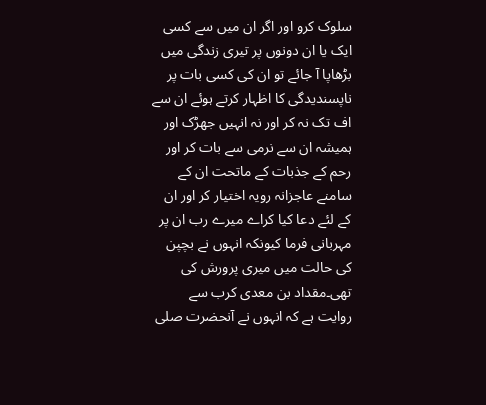سلوک کرو اور اگر ان میں سے کسی ایک یا ان دونوں پر تیری زندگی میں بڑھاپا آ جائے تو ان کی کسی بات پر ناپسندیدگی کا اظہار کرتے ہوئے ان سے اف تک نہ کر اور نہ انہیں جھڑک اور ہمیشہ ان سے نرمی سے بات کر اور رحم کے جذبات کے ماتحت ان کے سامنے عاجزانہ رویہ اختیار کر اور ان کے لئے دعا کیا کراے میرے رب ان پر مہربانی فرما کیونکہ انہوں نے بچپن کی حالت میں میری پرورش کی تھی۔مقداد بن معدی کرب سے روایت ہے کہ انہوں نے آنحضرت صلى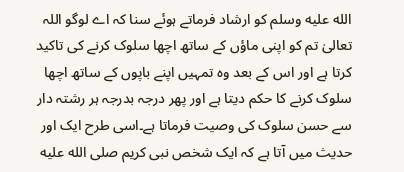الله عليه وسلم کو ارشاد فرماتے ہوئے سنا کہ اے لوگو اللہ تعالیٰ تم کو اپنی ماؤں کے ساتھ اچھا سلوک کرنے کی تاکید کرتا ہے اور اس کے بعد وہ تمہیں اپنے باپوں کے ساتھ اچھا سلوک کرنے کا حکم دیتا ہے اور پھر درجہ بدرجہ ہر رشتہ دار سے حسن سلوک کی وصیت فرماتا ہے۔اسی طرح ایک اور حدیث میں آتا ہے کہ ایک شخص نبی کریم صلى الله عليه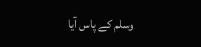وسلم کے پاس آیا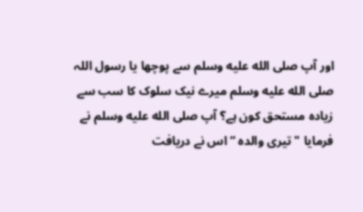اور آپ صلى الله عليه وسلم سے پوچھا یا رسول اللہ صلى الله عليه وسلم میرے نیک سلوک کا سب سے زیادہ مستحق کون ہے؟ آپ صلى الله عليه وسلم نے فرمایا " تیری والدہ “ اس نے دریافت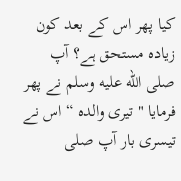کیا پھر اس کے بعد کون زیادہ مستحق ہے؟ آپ صلى الله عليه وسلم نے پھر فرمایا " تیری والدہ “ اس نے تیسری بار آپ صلى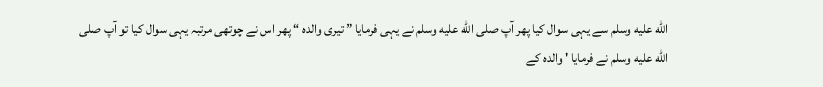الله عليه وسلم سے یہی سوال کیا پھر آپ صلى الله عليه وسلم نے یہی فرمایا ” تیری والدہ “ پھر اس نے چوتھی مرتبہ یہی سوال کیا تو آپ صلى الله عليه وسلم نے فرمایا ' والدہ کے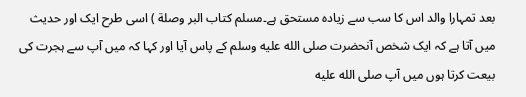بعد تمہارا والد اس کا سب سے زیادہ مستحق ہے۔مسلم کتاب البر وصلة ) اسی طرح ایک اور حدیث میں آتا ہے کہ ایک شخص آنحضرت صلى الله عليه وسلم کے پاس آیا اور کہا کہ میں آپ سے ہجرت کی بیعت کرتا ہوں میں آپ صلى الله عليه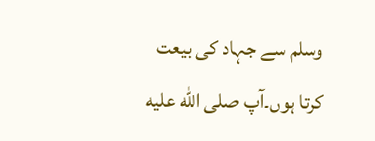وسلم سے جہاد کی بیعت کرتا ہوں۔آپ صلى الله عليه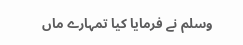وسلم نے فرمایا کیا تمہارے ماں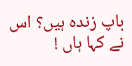باپ زندہ ہیں؟ اس نے کہا ہاں !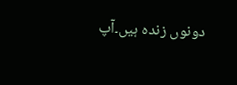دونوں زندہ ہیں۔آپ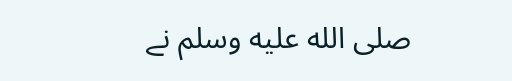صلى الله عليه وسلم نے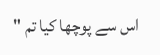اس سے پوچھا کیا تم "